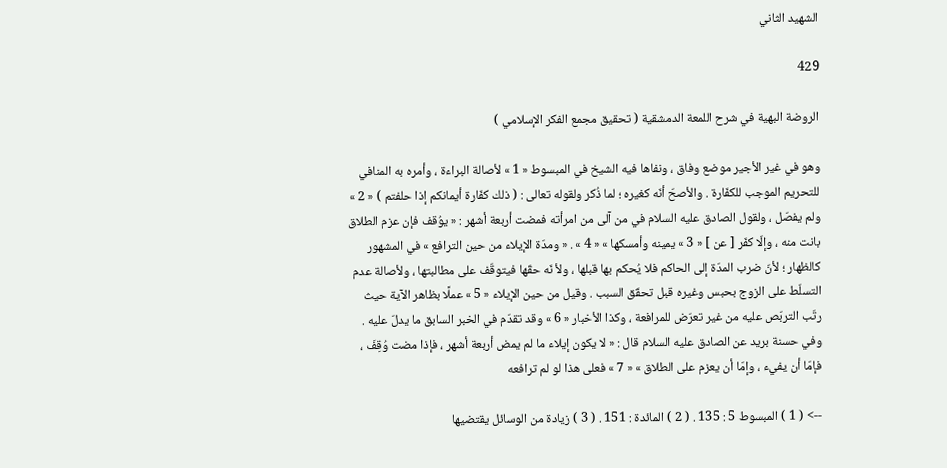الشهيد الثاني

429

الروضة البهية في شرح اللمعة الدمشقية ( تحقيق مجمع الفكر الإسلامي )

وهو في غير الأجير موضع وفاق ، ونفاها فيه الشيخ في المبسوط « 1 » لأصالة البراءة ، وأمره به المنافي للتحريم الموجب للكفّارة . والأصحّ أنّه كغيره ؛ لما ذُكر ولقوله تعالى : ( ذلك كفّارة أيمانكم إذا حلفتم ) « 2 » ولم يفصّل ، ولقول الصادق عليه السلام في من آلى من امرأته فمضت أربعة أشهر : « يوُقف فإن عزم الطلاق بانت منه ، وإلّا كفّر [ عن ] « 3 » يمينه وأمسكها » « 4 » . « ومدّة الإيلاء من حين الترافع » في المشهور كالظهار ؛ لأنّ ضرب المدّة إلى الحاكم فلا يُحكم بها قبلها ، ولأ نّه حقّها فيتوقّف على مطالبتها ، ولأصالة عدم التسلّط على الزوج بحبس وغيره قبل تحقّق السبب . وقيل من حين الإيلاء « 5 » عملًا بظاهر الآية حيث رتّب التربّص عليه من غير تعرّض للمرافعة ، وكذا الأخبار « 6 » وقد تقدّم في الخبر السابق ما يدلّ عليه . وفي حسنة بريد عن الصادق عليه السلام قال : « لا يكون إيلاء ما لم يمض أربعة أشهر ، فإذا مضت وُقِفَ ، فإمّا أن يفيء ، وإمّا أن يعزم على الطلاق » « 7 » فعلى هذا لو لم ترافعه

--> ( 1 ) المبسوط 5 : 135 . ( 2 ) المائدة : 151 . ( 3 ) زيادة من الوسائل يقتضيها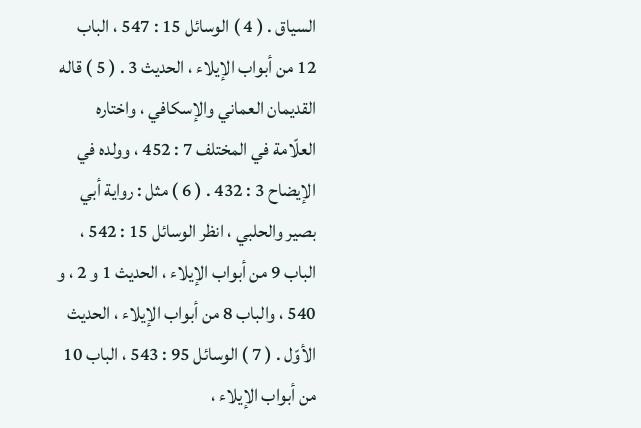السياق . ( 4 ) الوسائل 15 : 547 ، الباب 12 من أبواب الإيلاء ، الحديث 3 . ( 5 ) قاله القديمان العماني والإسكافي ، واختاره العلّامة في المختلف 7 : 452 ، وولده في الإيضاح 3 : 432 . ( 6 ) مثل : رواية أبي بصير والحلبي ، انظر الوسائل 15 : 542 ، الباب 9 من أبواب الإيلاء ، الحديث 1 و 2 ، و 540 ، والباب 8 من أبواب الإيلاء ، الحديث الأوّل . ( 7 ) الوسائل 95 : 543 ، الباب 10 من أبواب الإيلاء ،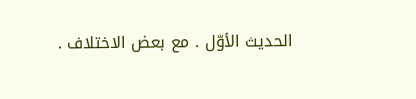الحديث الأوّل . مع بعض الاختلاف .